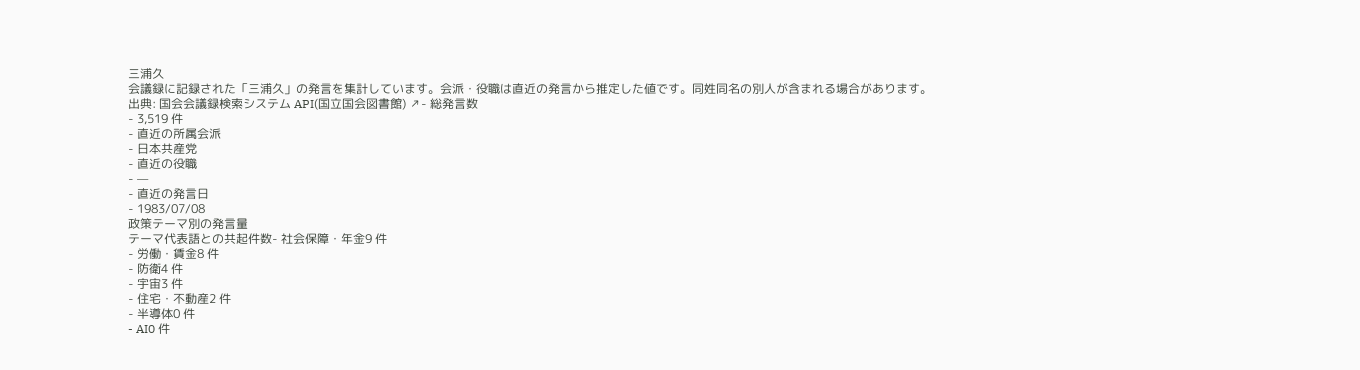三浦久
会議録に記録された「三浦久」の発言を集計しています。会派・役職は直近の発言から推定した値です。同姓同名の別人が含まれる場合があります。
出典: 国会会議録検索システム API(国立国会図書館) ↗- 総発言数
- 3,519 件
- 直近の所属会派
- 日本共産党
- 直近の役職
- —
- 直近の発言日
- 1983/07/08
政策テーマ別の発言量
テーマ代表語との共起件数- 社会保障・年金9 件
- 労働・賃金8 件
- 防衛4 件
- 宇宙3 件
- 住宅・不動産2 件
- 半導体0 件
- AI0 件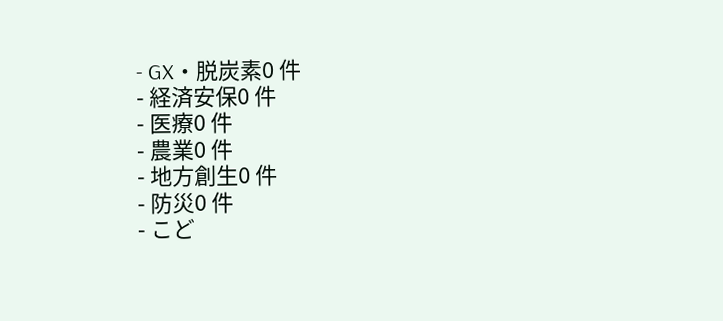- GX・脱炭素0 件
- 経済安保0 件
- 医療0 件
- 農業0 件
- 地方創生0 件
- 防災0 件
- こど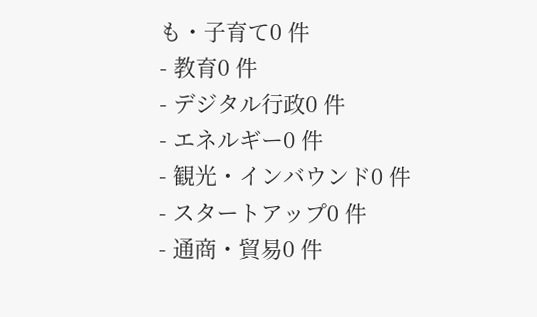も・子育て0 件
- 教育0 件
- デジタル行政0 件
- エネルギー0 件
- 観光・インバウンド0 件
- スタートアップ0 件
- 通商・貿易0 件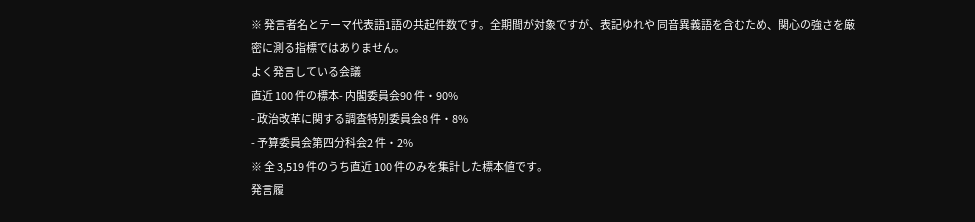※ 発言者名とテーマ代表語1語の共起件数です。全期間が対象ですが、表記ゆれや 同音異義語を含むため、関心の強さを厳密に測る指標ではありません。
よく発言している会議
直近 100 件の標本- 内閣委員会90 件・90%
- 政治改革に関する調査特別委員会8 件・8%
- 予算委員会第四分科会2 件・2%
※ 全 3,519 件のうち直近 100 件のみを集計した標本値です。
発言履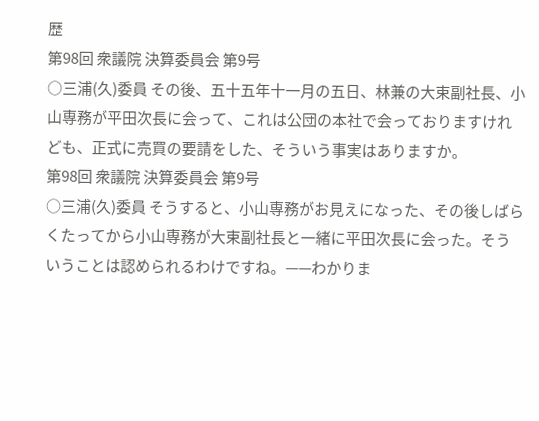歴
第98回 衆議院 決算委員会 第9号
○三浦(久)委員 その後、五十五年十一月の五日、林兼の大束副社長、小山専務が平田次長に会って、これは公団の本社で会っておりますけれども、正式に売買の要請をした、そういう事実はありますか。
第98回 衆議院 決算委員会 第9号
○三浦(久)委員 そうすると、小山専務がお見えになった、その後しばらくたってから小山専務が大束副社長と一緒に平田次長に会った。そういうことは認められるわけですね。——わかりま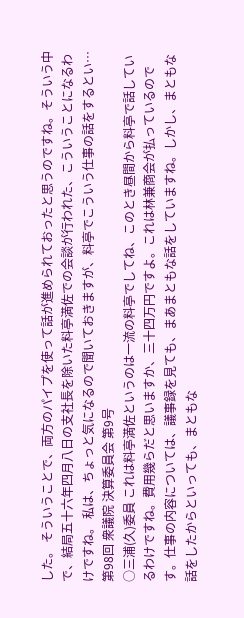した。 そういうことで、両方のパイプを使って話が進められておったと思うのですね。そういう中で、結局五十六年四月八日の支社長を除いた料亭満佐での会談が行われた、こういうことになるわけですね。 私は、ちょっと気になるので聞いておきますが、料亭でこういう仕事の話をするとい…
第98回 衆議院 決算委員会 第9号
○三浦(久)委員 これは料亭満佐というのは一流の料亭でしてね、このとき昼間から料亭で話しているわけですね。費用幾らだと思いますか、三十四万円ですよ。これは林兼商会が払っているのです。仕事の内容については、議事録を見ても、まあまともな話をしていますね。しかし、まともな話をしたからといっても、まともな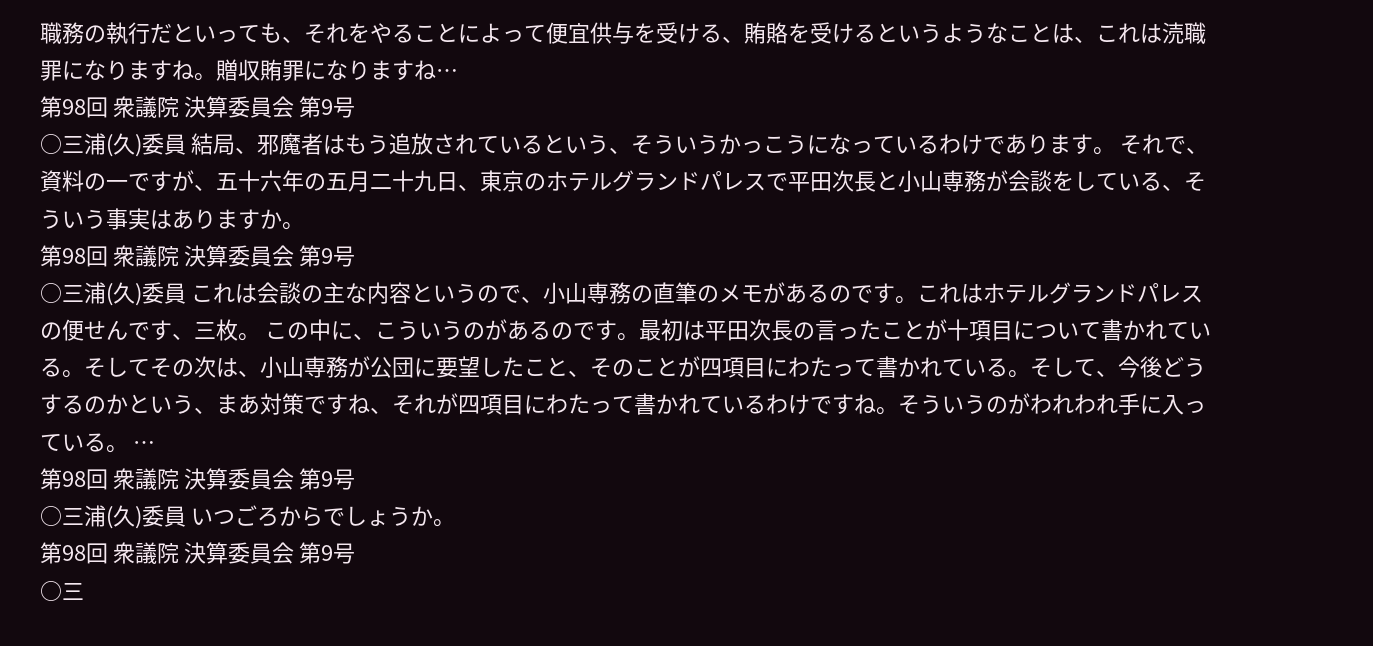職務の執行だといっても、それをやることによって便宜供与を受ける、賄賂を受けるというようなことは、これは涜職罪になりますね。贈収賄罪になりますね…
第98回 衆議院 決算委員会 第9号
○三浦(久)委員 結局、邪魔者はもう追放されているという、そういうかっこうになっているわけであります。 それで、資料の一ですが、五十六年の五月二十九日、東京のホテルグランドパレスで平田次長と小山専務が会談をしている、そういう事実はありますか。
第98回 衆議院 決算委員会 第9号
○三浦(久)委員 これは会談の主な内容というので、小山専務の直筆のメモがあるのです。これはホテルグランドパレスの便せんです、三枚。 この中に、こういうのがあるのです。最初は平田次長の言ったことが十項目について書かれている。そしてその次は、小山専務が公団に要望したこと、そのことが四項目にわたって書かれている。そして、今後どうするのかという、まあ対策ですね、それが四項目にわたって書かれているわけですね。そういうのがわれわれ手に入っている。 …
第98回 衆議院 決算委員会 第9号
○三浦(久)委員 いつごろからでしょうか。
第98回 衆議院 決算委員会 第9号
○三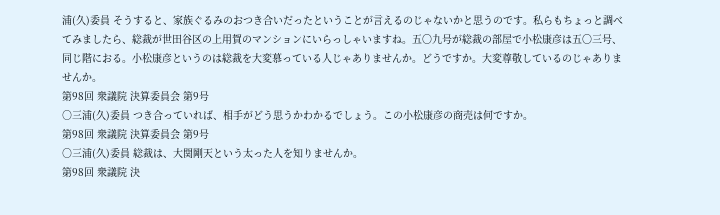浦(久)委員 そうすると、家族ぐるみのおつき合いだったということが言えるのじゃないかと思うのです。私らもちょっと調べてみましたら、総裁が世田谷区の上用賀のマンションにいらっしゃいますね。五〇九号が総裁の部屋で小松康彦は五〇三号、同じ階におる。小松康彦というのは総裁を大変慕っている人じゃありませんか。どうですか。大変尊敬しているのじゃありませんか。
第98回 衆議院 決算委員会 第9号
○三浦(久)委員 つき合っていれば、相手がどう思うかわかるでしょう。この小松康彦の商売は何ですか。
第98回 衆議院 決算委員会 第9号
○三浦(久)委員 総裁は、大関剛天という太った人を知りませんか。
第98回 衆議院 決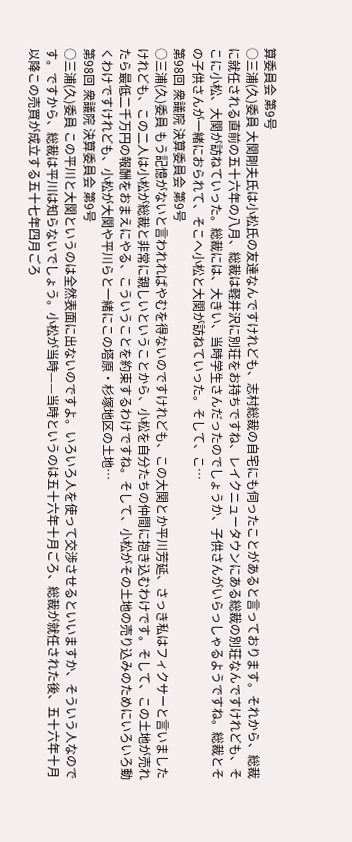算委員会 第9号
○三浦(久)委員 大関剛夫氏は小松氏の友達なんですけれども、志村総裁の自宅にも伺ったことがあると言っております。それから、総裁に就任される直前の五十六年の八月、総裁は軽井沢に別荘をお持ちですね、レイクニュータウンにある総裁の別荘なんですけれども、そこに小松、大関が訪ねていった。総裁には、大きい、当時学生さんだったのでしょうか、子供さんがいらっしゃるようですね。総裁とその子供さんが一緒におられて、そこへ小松と大関が訪ねていった。そして、こ…
第98回 衆議院 決算委員会 第9号
○三浦(久)委員 もう記憶がないと言われればやむを得ないのですけれども、この大関とか平川芳延、さっき私はフィクサーと言いましたけれども、この二人は小松が総裁と非常に親しいということから、小松を自分たちの仲間に抱き込むわけです。そして、この土地が売れたら最低二千万円の報酬をおまえにやる、こういうことを約束するわけですね。そして、小松がその土地の売り込みのためにいろいろ動くわけですけれども、小松が大関や平川らと一緒にこの塔原・杉塚地区の土地…
第98回 衆議院 決算委員会 第9号
○三浦(久)委員 この平川と大関というのは全然表面に出ないのですよ。いろいろ人を使って交渉させるといいますか、そういう人なのです。ですから、総裁は平川は知らないでしょう。小松が当時——当時というのは五十六年十月ごろ、総裁が就任された後、五十六年十月以降この売買が成立する五十七年四月ごろ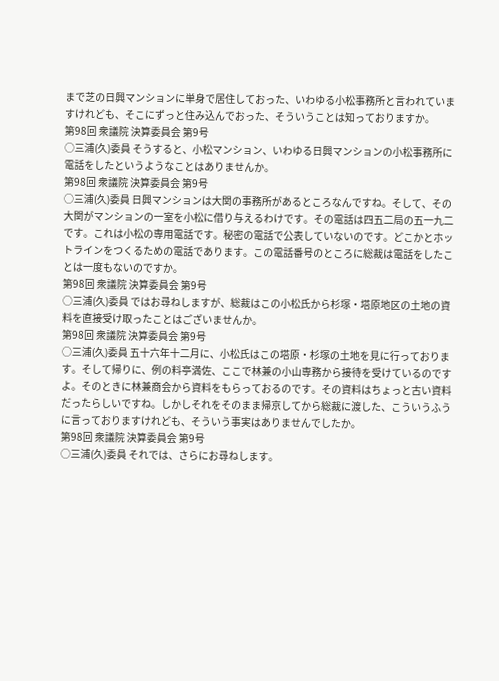まで芝の日興マンションに単身で居住しておった、いわゆる小松事務所と言われていますけれども、そこにずっと住み込んでおった、そういうことは知っておりますか。
第98回 衆議院 決算委員会 第9号
○三浦(久)委員 そうすると、小松マンション、いわゆる日興マンションの小松事務所に電話をしたというようなことはありませんか。
第98回 衆議院 決算委員会 第9号
○三浦(久)委員 日興マンションは大関の事務所があるところなんですね。そして、その大関がマンションの一室を小松に借り与えるわけです。その電話は四五二局の五一九二です。これは小松の専用電話です。秘密の電話で公表していないのです。どこかとホットラインをつくるための電話であります。この電話番号のところに総裁は電話をしたことは一度もないのですか。
第98回 衆議院 決算委員会 第9号
○三浦(久)委員 ではお尋ねしますが、総裁はこの小松氏から杉塚・塔原地区の土地の資料を直接受け取ったことはございませんか。
第98回 衆議院 決算委員会 第9号
○三浦(久)委員 五十六年十二月に、小松氏はこの塔原・杉塚の土地を見に行っております。そして帰りに、例の料亭満佐、ここで林兼の小山専務から接待を受けているのですよ。そのときに林兼商会から資料をもらっておるのです。その資料はちょっと古い資料だったらしいですね。しかしそれをそのまま帰京してから総裁に渡した、こういうふうに言っておりますけれども、そういう事実はありませんでしたか。
第98回 衆議院 決算委員会 第9号
○三浦(久)委員 それでは、さらにお尋ねします。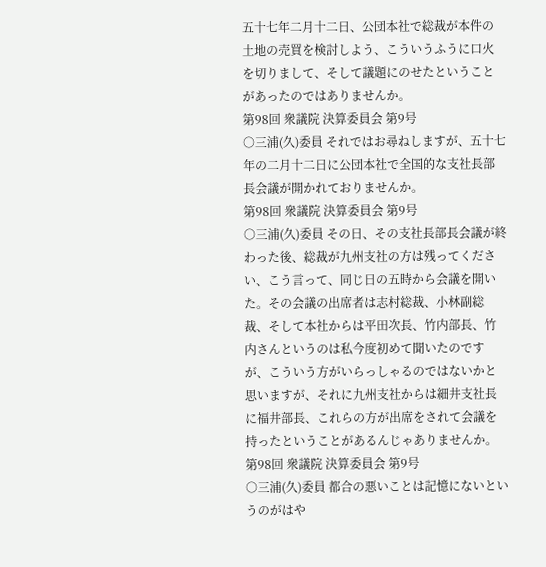五十七年二月十二日、公団本社で総裁が本件の土地の売買を検討しよう、こういうふうに口火を切りまして、そして議題にのせたということがあったのではありませんか。
第98回 衆議院 決算委員会 第9号
○三浦(久)委員 それではお尋ねしますが、五十七年の二月十二日に公団本社で全国的な支社長部長会議が開かれておりませんか。
第98回 衆議院 決算委員会 第9号
○三浦(久)委員 その日、その支社長部長会議が終わった後、総裁が九州支社の方は残ってください、こう言って、同じ日の五時から会議を開いた。その会議の出席者は志村総裁、小林副総裁、そして本社からは平田次長、竹内部長、竹内さんというのは私今度初めて聞いたのですが、こういう方がいらっしゃるのではないかと思いますが、それに九州支社からは細井支社長に福井部長、これらの方が出席をされて会議を持ったということがあるんじゃありませんか。
第98回 衆議院 決算委員会 第9号
○三浦(久)委員 都合の悪いことは記憶にないというのがはや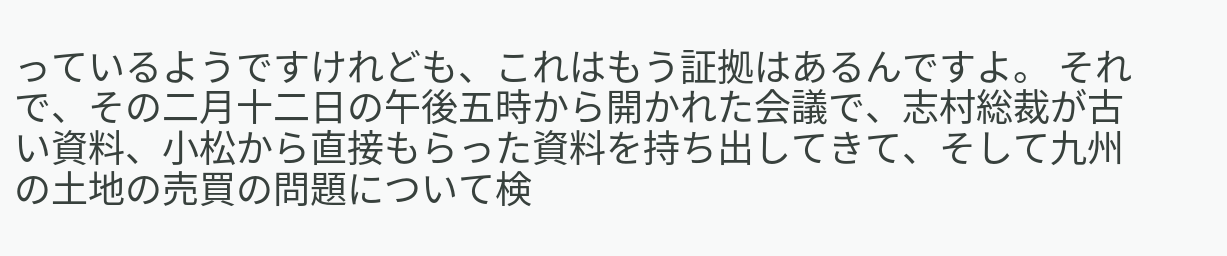っているようですけれども、これはもう証拠はあるんですよ。 それで、その二月十二日の午後五時から開かれた会議で、志村総裁が古い資料、小松から直接もらった資料を持ち出してきて、そして九州の土地の売買の問題について検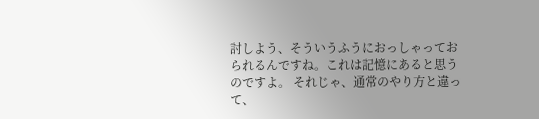討しよう、そういうふうにおっしゃっておられるんですね。これは記憶にあると思うのですよ。 それじゃ、通常のやり方と違って、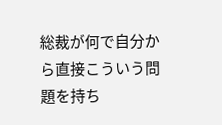総裁が何で自分から直接こういう問題を持ち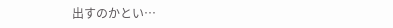出すのかとい…